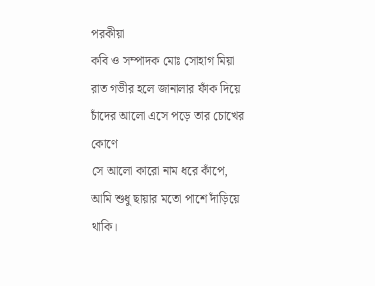পরকীয়া
কবি ও সম্পাদক মোঃ সোহাগ মিয়া
রাত গভীর হলে জানালার ফাঁক দিয়ে
চাঁদের আলো এসে পড়ে তার চোখের কোণে
সে আলো কারো নাম ধরে কাঁপে,
আমি শুধু ছায়ার মতো পাশে দাঁড়িয়ে থাকি।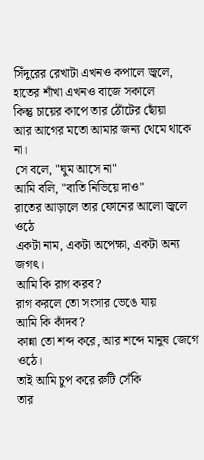সিঁদুরের রেখাটা এখনও কপালে জ্বলে,
হাতের শাঁখা এখনও বাজে সকালে
কিন্তু চায়ের কাপে তার ঠোঁটের ছোঁয়া
আর আগের মতো আমার জন্য থেমে থাকে না।
সে বলে, "ঘুম আসে না"
আমি বলি, "বাতি নিভিয়ে দাও"
রাতের আড়ালে তার ফোনের আলো জ্বলে ওঠে
একটা নাম, একটা অপেক্ষা, একটা অন্য জগৎ।
আমি কি রাগ করব?
রাগ করলে তো সংসার ভেঙে যায়
আমি কি কাঁদব?
কান্না তো শব্দ করে, আর শব্দে মানুষ জেগে ওঠে।
তাই আমি চুপ করে রুটি সেঁকি
তার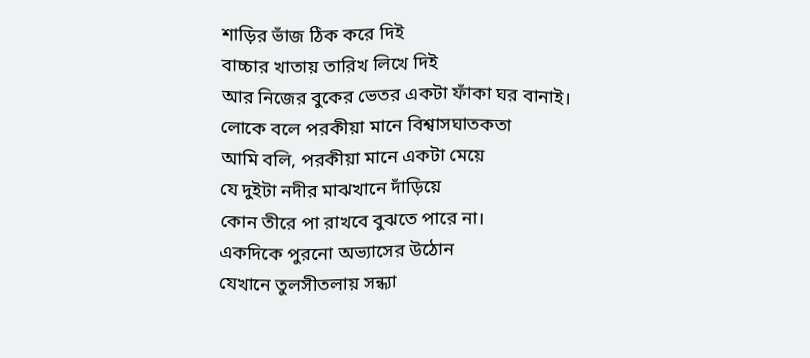শাড়ির ভাঁজ ঠিক করে দিই
বাচ্চার খাতায় তারিখ লিখে দিই
আর নিজের বুকের ভেতর একটা ফাঁকা ঘর বানাই।
লোকে বলে পরকীয়া মানে বিশ্বাসঘাতকতা
আমি বলি, পরকীয়া মানে একটা মেয়ে
যে দুইটা নদীর মাঝখানে দাঁড়িয়ে
কোন তীরে পা রাখবে বুঝতে পারে না।
একদিকে পুরনো অভ্যাসের উঠোন
যেখানে তুলসীতলায় সন্ধ্যা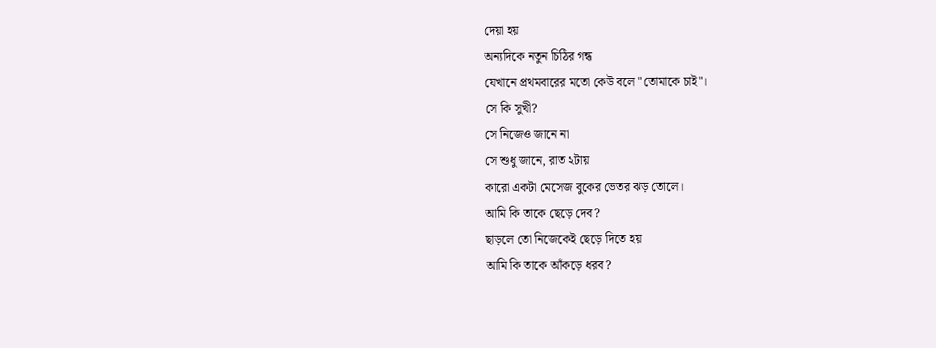দেয়া হয়
অন্যদিকে নতুন চিঠির গন্ধ
যেখানে প্রথমবারের মতো কেউ বলে "তোমাকে চাই"।
সে কি সুখী?
সে নিজেও জানে না
সে শুধু জানে, রাত ২টায়
কারো একটা মেসেজ বুকের ভেতর ঝড় তোলে।
আমি কি তাকে ছেড়ে দেব?
ছাড়লে তো নিজেকেই ছেড়ে দিতে হয়
আমি কি তাকে আঁকড়ে ধরব?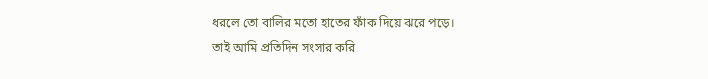ধরলে তো বালির মতো হাতের ফাঁক দিয়ে ঝরে পড়ে।
তাই আমি প্রতিদিন সংসার করি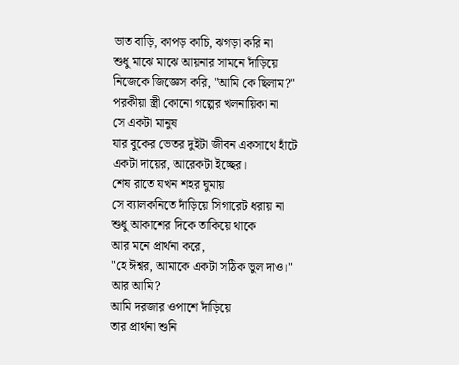ভাত বাড়ি, কাপড় কাচি, ঝগড়া করি না
শুধু মাঝে মাঝে আয়নার সামনে দাঁড়িয়ে
নিজেকে জিজ্ঞেস করি, "আমি কে ছিলাম?"
পরকীয়া স্ত্রী কোনো গল্পের খলনায়িকা না
সে একটা মানুষ
যার বুকের ভেতর দুইটা জীবন একসাথে হাঁটে
একটা দায়ের, আরেকটা ইচ্ছের।
শেষ রাতে যখন শহর ঘুমায়
সে ব্যালকনিতে দাঁড়িয়ে সিগারেট ধরায় না
শুধু আকাশের দিকে তাকিয়ে থাকে
আর মনে প্রার্থনা করে,
"হে ঈশ্বর, আমাকে একটা সঠিক ভুল দাও।"
আর আমি?
আমি দরজার ওপাশে দাঁড়িয়ে
তার প্রার্থনা শুনি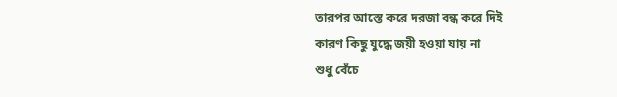তারপর আস্তে করে দরজা বন্ধ করে দিই
কারণ কিছু যুদ্ধে জয়ী হওয়া যায় না
শুধু বেঁচে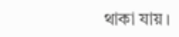থাকা যায়।